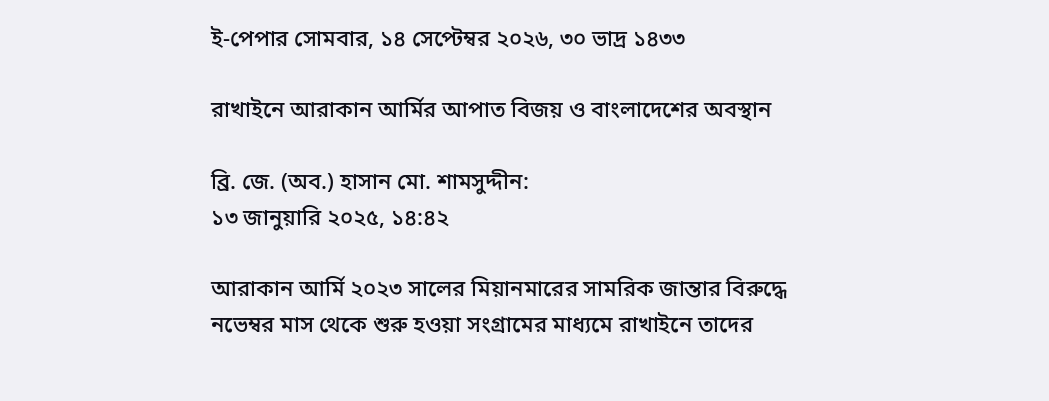ই-পেপার সোমবার, ১৪ সেপ্টেম্বর ২০২৬, ৩০ ভাদ্র ১৪৩৩

রাখাইনে আরাকান আর্মির আপাত বিজয় ও বাংলাদেশের অবস্থান

ব্রি. জে. (অব.) হাসান মো. শামসুদ্দীন:
১৩ জানুয়ারি ২০২৫, ১৪:৪২

আরাকান আর্মি ২০২৩ সালের মিয়ানমারের সামরিক জান্তার বিরুদ্ধে নভেম্বর মাস থেকে শুরু হওয়া সংগ্রামের মাধ্যমে রাখাইনে তাদের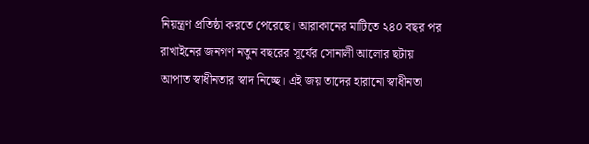নিয়ন্ত্রণ প্রতিষ্ঠা করতে পেরেছে। আরাকানের মাটিতে ২৪০ বছর পর রাখাইনের জনগণ নতুন বছরের সূর্যের সোনালী আলোর ছটায় আপাত স্বাধীনতার স্বাদ নিচ্ছে। এই জয় তাদের হারানো স্বাধীনতা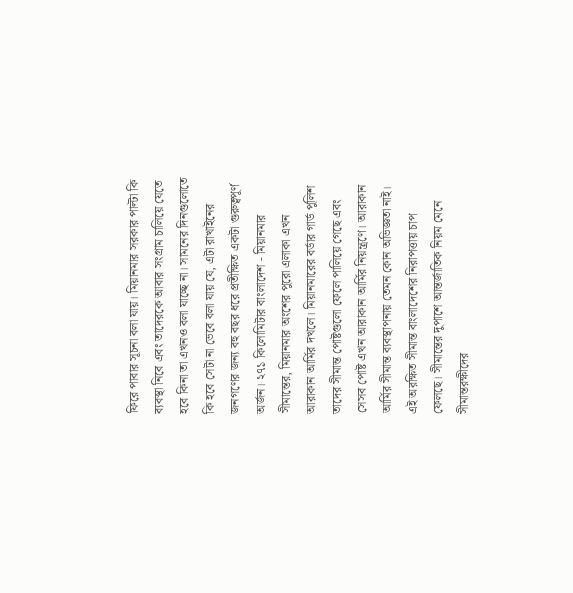ফিরে পাবার সূচনা বলা যায়। মিয়ানমার সরকার পাল্টা কি ব্যবস্থা নিবে এবং তাদেরকে আবার সংগ্রাম চালিয়ে যেতে হবে কিনা তা এখনও বলা যাচ্ছে না। সামনের দিনগুলোতে কি হবে সেটা না ভেবে বলা যায় যে, এটা রাখাইনের জনগণের জন্য বহু বছর ধরে প্রতীক্ষিত একটা গুরুত্বপূর্ণ অর্জন। ২৭১ কিলোমিটার বাংলাদেশ - মিয়ানমার সীমান্তের, মিয়ানমার অংশের পুরো এলাকা এখন আরাকান আর্মির দখলে। মিয়ানমারের বর্ডার গার্ড পুলিশ তাদের সীমান্ত পোষ্টগুলো ফেলে পালিয়ে গেছে এবং সেসব পোষ্ট এখন আরাকান আর্মির নিয়ন্ত্রণে। আরাকান আর্মির সীমান্ত ব্যবস্থাপনায় তেমন কোন অভিজ্ঞতা নাই। এই অরক্ষিত সীমান্ত বাংলাদেশের নিরাপত্তায় চাপ ফেলছে। সীমান্তের দুপাশে আন্তর্জাতিক নিয়ম মেনে সীমান্তরক্ষীদের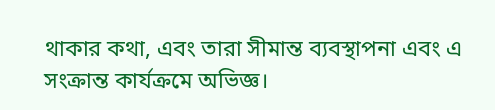থাকার কথা, এবং তারা সীমান্ত ব্যবস্থাপনা এবং এ সংক্রান্ত কার্যক্রমে অভিজ্ঞ।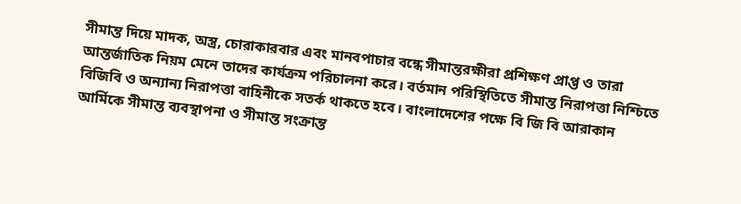সীমান্ত দিয়ে মাদক, অস্ত্র, চোরাকারবার এবং মানবপাচার বন্ধে সীমান্তরক্ষীরা প্রশিক্ষণ প্রাপ্ত ও তারা আন্তর্জাতিক নিয়ম মেনে তাদের কার্যক্রম পরিচালনা করে। বর্তমান পরিস্থিতিতে সীমান্ত নিরাপত্তা নিশ্চিতে বিজিবি ও অন্যান্য নিরাপত্তা বাহিনীকে সতর্ক থাকতে হবে। বাংলাদেশের পক্ষে বি জি বি আরাকান আর্মিকে সীমান্ত ব্যবস্থাপনা ও সীমান্ত সংক্রান্ত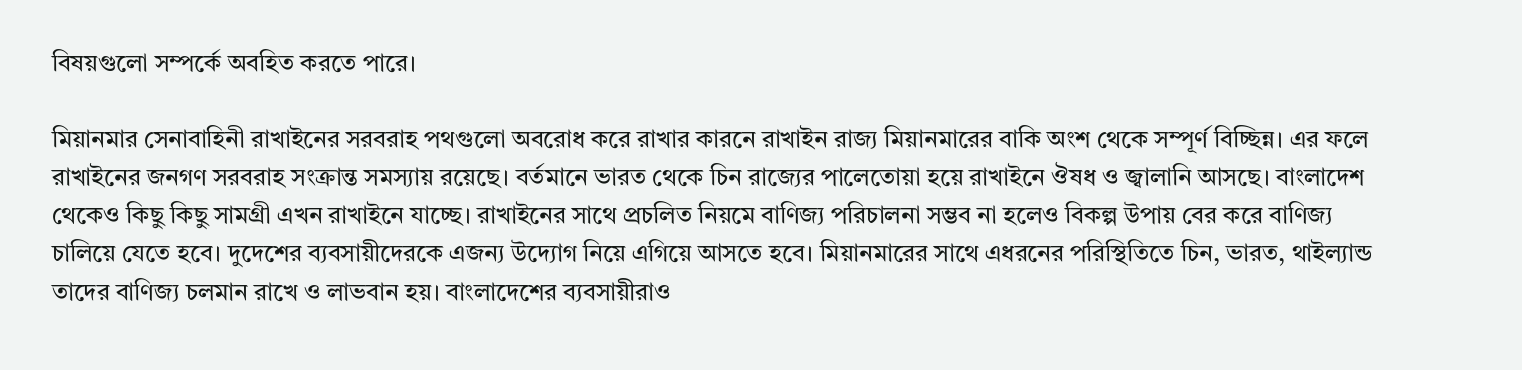বিষয়গুলো সম্পর্কে অবহিত করতে পারে।

মিয়ানমার সেনাবাহিনী রাখাইনের সরবরাহ পথগুলো অবরোধ করে রাখার কারনে রাখাইন রাজ্য মিয়ানমারের বাকি অংশ থেকে সম্পূর্ণ বিচ্ছিন্ন। এর ফলে রাখাইনের জনগণ সরবরাহ সংক্রান্ত সমস্যায় রয়েছে। বর্তমানে ভারত থেকে চিন রাজ্যের পালেতোয়া হয়ে রাখাইনে ঔষধ ও জ্বালানি আসছে। বাংলাদেশ থেকেও কিছু কিছু সামগ্রী এখন রাখাইনে যাচ্ছে। রাখাইনের সাথে প্রচলিত নিয়মে বাণিজ্য পরিচালনা সম্ভব না হলেও বিকল্প উপায় বের করে বাণিজ্য চালিয়ে যেতে হবে। দুদেশের ব্যবসায়ীদেরকে এজন্য উদ্যোগ নিয়ে এগিয়ে আসতে হবে। মিয়ানমারের সাথে এধরনের পরিস্থিতিতে চিন, ভারত, থাইল্যান্ড তাদের বাণিজ্য চলমান রাখে ও লাভবান হয়। বাংলাদেশের ব্যবসায়ীরাও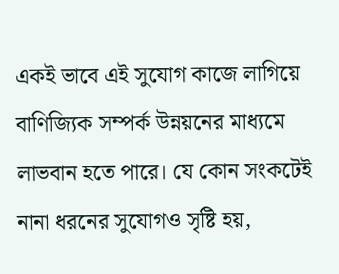একই ভাবে এই সুযোগ কাজে লাগিয়ে বাণিজ্যিক সম্পর্ক উন্নয়নের মাধ্যমে লাভবান হতে পারে। যে কোন সংকটেই নানা ধরনের সুযোগও সৃষ্টি হয়,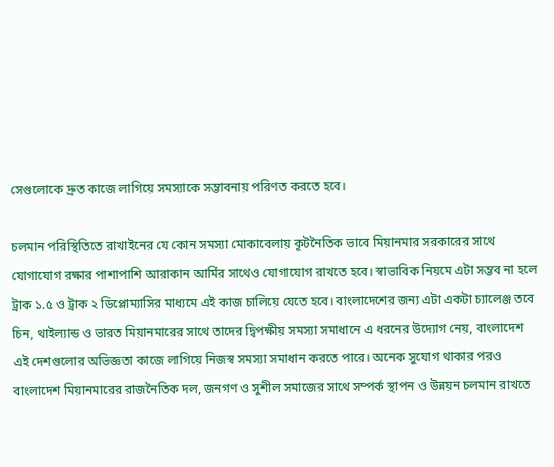সেগুলোকে দ্রুত কাজে লাগিয়ে সমস্যাকে সম্ভাবনায় পরিণত করতে হবে।

চলমান পরিস্থিতিতে রাখাইনের যে কোন সমস্যা মোকাবেলায় কূটনৈতিক ভাবে মিয়ানমার সরকারের সাথে যোগাযোগ রক্ষার পাশাপাশি আরাকান আর্মির সাথেও যোগাযোগ রাখতে হবে। স্বাভাবিক নিয়মে এটা সম্ভব না হলে ট্রাক ১.৫ ও ট্রাক ২ ডিপ্লোম্যাসির মাধ্যমে এই কাজ চালিয়ে যেতে হবে। বাংলাদেশের জন্য এটা একটা চ্যালেঞ্জ তবে চিন, থাইল্যান্ড ও ভারত মিয়ানমারের সাথে তাদের দ্বিপক্ষীয় সমস্যা সমাধানে এ ধরনের উদ্যোগ নেয়, বাংলাদেশ এই দেশগুলোর অভিজ্ঞতা কাজে লাগিয়ে নিজস্ব সমস্যা সমাধান করতে পারে। অনেক সুযোগ থাকার পরও বাংলাদেশ মিয়ানমারের রাজনৈতিক দল, জনগণ ও সুশীল সমাজের সাথে সম্পর্ক স্থাপন ও উন্নয়ন চলমান রাখতে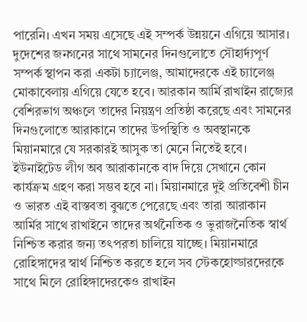পারেনি। এখন সময় এসেছে এই সম্পর্ক উন্নয়নে এগিয়ে আসার। দুদেশের জনগনের সাথে সামনের দিনগুলোতে সৌহার্দ্যপূর্ণ সম্পর্ক স্থাপন করা একটা চ্যালেঞ্জ, আমাদেরকে এই চ্যালেঞ্জ মোকাবেলায় এগিয়ে যেতে হবে। আরকান আর্মি রাখাইন রাজ্যের বেশিরভাগ অঞ্চলে তাদের নিয়ন্ত্রণ প্রতিষ্ঠা করেছে এবং সামনের দিনগুলোতে আরাকানে তাদের উপস্থিতি ও অবস্থানকে মিয়ানমারে যে সরকারই আসুক তা মেনে নিতেই হবে। ইউনাইটেড লীগ অব আরাকানকে বাদ দিয়ে সেখানে কোন কার্যক্রম গ্রহণ করা সম্ভব হবে না। মিয়ানমারে দুই প্রতিবেশী চীন ও ভারত এই বাস্তবতা বুঝতে পেরেছে এবং তারা আরাকান আর্মির সাথে রাখাইনে তাদের অর্থনৈতিক ও ভুরাজনৈতিক স্বার্থ নিশ্চিত করার জন্য তৎপরতা চালিয়ে যাচ্ছে। মিয়ানমারে রোহিঙ্গাদের স্বার্থ নিশ্চিত করতে হলে সব স্টেকহোল্ডারদেরকে সাথে মিলে রোহিঙ্গাদেরকেও রাখাইন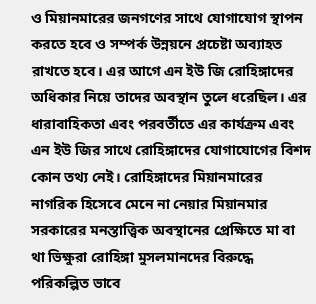ও মিয়ানমারের জনগণের সাথে যোগাযোগ স্থাপন করতে হবে ও সম্পর্ক উন্নয়নে প্রচেষ্টা অব্যাহত রাখতে হবে। এর আগে এন ইউ জি রোহিঙ্গাদের অধিকার নিয়ে তাদের অবস্থান তুলে ধরেছিল। এর ধারাবাহিকতা এবং পরবর্তীতে এর কার্যক্রম এবং এন ইউ জির সাথে রোহিঙ্গাদের যোগাযোগের বিশদ কোন তথ্য নেই। রোহিঙ্গাদের মিয়ানমারের নাগরিক হিসেবে মেনে না নেয়ার মিয়ানমার সরকারের মনস্তাত্ত্বিক অবস্থানের প্রেক্ষিতে মা বা থা ভিক্ষুরা রোহিঙ্গা মুসলমানদের বিরুদ্ধে পরিকল্পিত ভাবে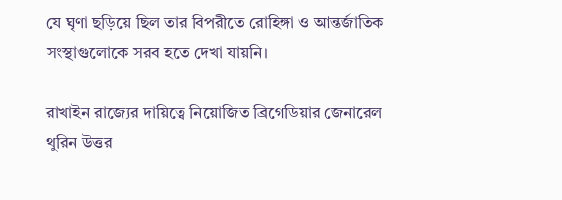যে ঘৃণা ছড়িয়ে ছিল তার বিপরীতে রোহিঙ্গা ও আন্তর্জাতিক সংস্থাগুলোকে সরব হতে দেখা যায়নি।

রাখাইন রাজ্যের দায়িত্বে নিয়োজিত ব্রিগেডিয়ার জেনারেল থুরিন উত্তর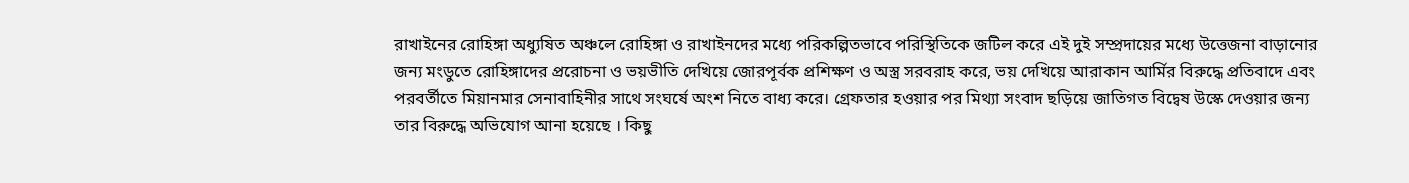রাখাইনের রোহিঙ্গা অধ্যুষিত অঞ্চলে রোহিঙ্গা ও রাখাইনদের মধ্যে পরিকল্পিতভাবে পরিস্থিতিকে জটিল করে এই দুই সম্প্রদায়ের মধ্যে উত্তেজনা বাড়ানোর জন্য মংডুতে রোহিঙ্গাদের প্ররোচনা ও ভয়ভীতি দেখিয়ে জোরপূর্বক প্রশিক্ষণ ও অস্ত্র সরবরাহ করে, ভয় দেখিয়ে আরাকান আর্মির বিরুদ্ধে প্রতিবাদে এবং পরবর্তীতে মিয়ানমার সেনাবাহিনীর সাথে সংঘর্ষে অংশ নিতে বাধ্য করে। গ্রেফতার হওয়ার পর মিথ্যা সংবাদ ছড়িয়ে জাতিগত বিদ্বেষ উস্কে দেওয়ার জন্য তার বিরুদ্ধে অভিযোগ আনা হয়েছে । কিছু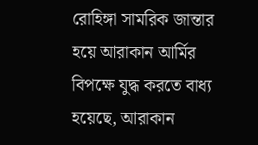রোহিঙ্গা সামরিক জান্তার হয়ে আরাকান আর্মির বিপক্ষে যুদ্ধ করতে বাধ্য হয়েছে, আরাকান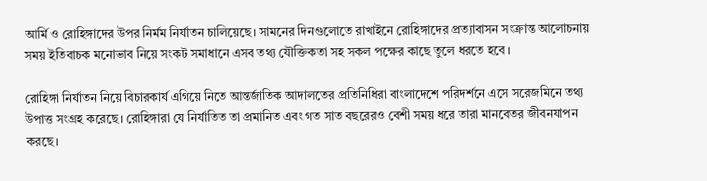আর্মি ও রোহিঙ্গাদের উপর নির্মম নির্যাতন চালিয়েছে। সামনের দিনগুলোতে রাখাইনে রোহিঙ্গাদের প্রত্যাবাসন সংক্রান্ত আলোচনায় সময় ইতিবাচক মনোভাব নিয়ে সংকট সমাধানে এসব তথ্য যৌক্তিকতা সহ সকল পক্ষের কাছে তুলে ধরতে হবে ।

রোহিঙ্গা নির্যাতন নিয়ে বিচারকার্য এগিয়ে নিতে আন্তর্জাতিক আদালতের প্রতিনিধিরা বাংলাদেশে পরিদর্শনে এসে সরেজমিনে তথ্য উপাত্ত সংগ্রহ করেছে। রোহিঙ্গারা যে নির্যাতিত তা প্রমানিত এবং গত সাত বছরেরও বেশী সময় ধরে তারা মানবেতর জীবনযাপন করছে।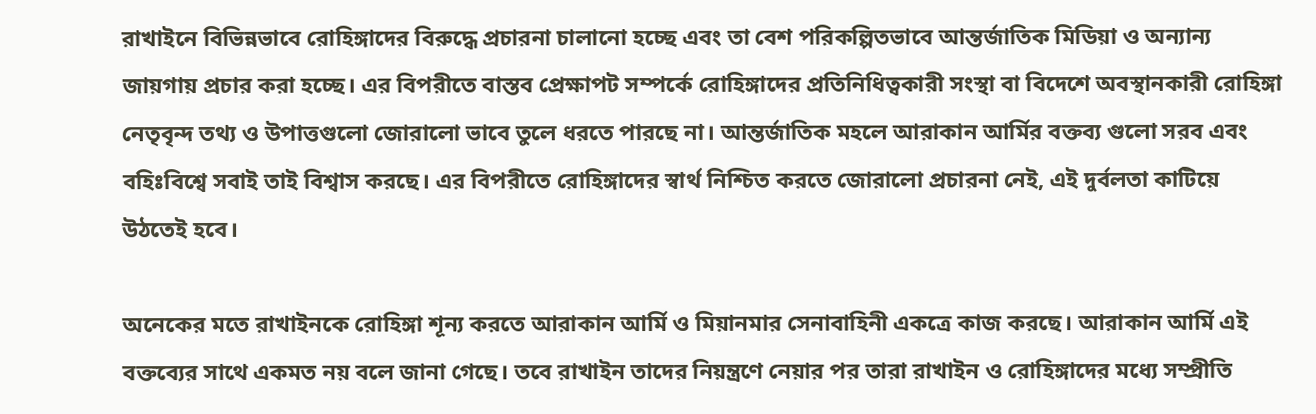রাখাইনে বিভিন্নভাবে রোহিঙ্গাদের বিরুদ্ধে প্রচারনা চালানো হচ্ছে এবং তা বেশ পরিকল্পিতভাবে আন্তর্জাতিক মিডিয়া ও অন্যান্য জায়গায় প্রচার করা হচ্ছে। এর বিপরীতে বাস্তব প্রেক্ষাপট সম্পর্কে রোহিঙ্গাদের প্রতিনিধিত্বকারী সংস্থা বা বিদেশে অবস্থানকারী রোহিঙ্গা নেতৃবৃন্দ তথ্য ও উপাত্তগুলো জোরালো ভাবে তুলে ধরতে পারছে না। আন্তর্জাতিক মহলে আরাকান আর্মির বক্তব্য গুলো সরব এবং বহিঃবিশ্বে সবাই তাই বিশ্বাস করছে। এর বিপরীতে রোহিঙ্গাদের স্বার্থ নিশ্চিত করতে জোরালো প্রচারনা নেই, এই দুর্বলতা কাটিয়ে উঠতেই হবে।

অনেকের মতে রাখাইনকে রোহিঙ্গা শূন্য করতে আরাকান আর্মি ও মিয়ানমার সেনাবাহিনী একত্রে কাজ করছে। আরাকান আর্মি এই বক্তব্যের সাথে একমত নয় বলে জানা গেছে। তবে রাখাইন তাদের নিয়ন্ত্রণে নেয়ার পর তারা রাখাইন ও রোহিঙ্গাদের মধ্যে সম্প্রীতি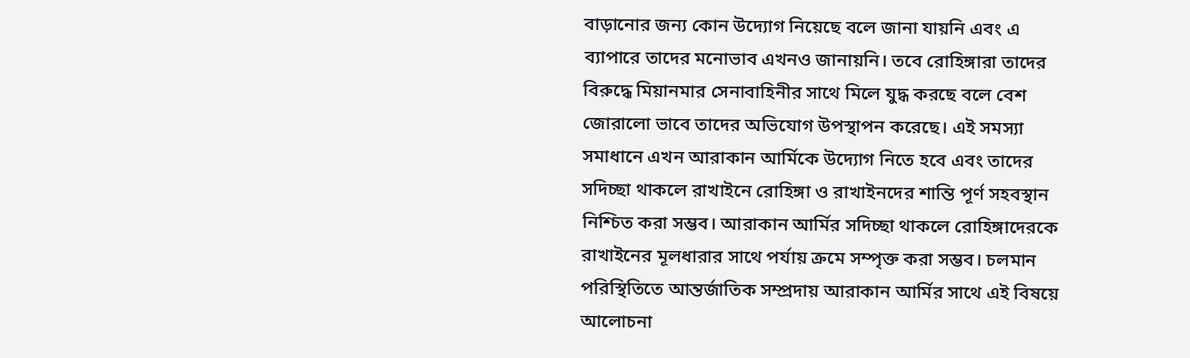বাড়ানোর জন্য কোন উদ্যোগ নিয়েছে বলে জানা যায়নি এবং এ ব্যাপারে তাদের মনোভাব এখনও জানায়নি। তবে রোহিঙ্গারা তাদের বিরুদ্ধে মিয়ানমার সেনাবাহিনীর সাথে মিলে যুদ্ধ করছে বলে বেশ জোরালো ভাবে তাদের অভিযোগ উপস্থাপন করেছে। এই সমস্যা সমাধানে এখন আরাকান আর্মিকে উদ্যোগ নিতে হবে এবং তাদের সদিচ্ছা থাকলে রাখাইনে রোহিঙ্গা ও রাখাইনদের শান্তি পূর্ণ সহবস্থান নিশ্চিত করা সম্ভব। আরাকান আর্মির সদিচ্ছা থাকলে রোহিঙ্গাদেরকে রাখাইনের মূলধারার সাথে পর্যায় ক্রমে সম্পৃক্ত করা সম্ভব। চলমান পরিস্থিতিতে আন্তর্জাতিক সম্প্রদায় আরাকান আর্মির সাথে এই বিষয়ে আলোচনা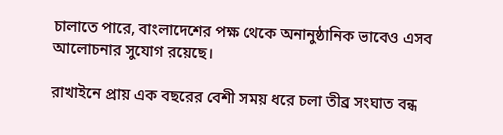চালাতে পারে, বাংলাদেশের পক্ষ থেকে অনানুষ্ঠানিক ভাবেও এসব আলোচনার সুযোগ রয়েছে।

রাখাইনে প্রায় এক বছরের বেশী সময় ধরে চলা তীব্র সংঘাত বন্ধ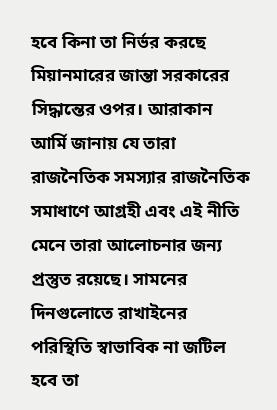হবে কিনা তা নির্ভর করছে মিয়ানমারের জান্তা সরকারের সিদ্ধান্তের ওপর। আরাকান আর্মি জানায় যে তারা রাজনৈতিক সমস্যার রাজনৈতিক সমাধাণে আগ্রহী এবং এই নীতি মেনে তারা আলোচনার জন্য প্রস্তুত রয়েছে। সামনের দিনগুলোতে রাখাইনের পরিস্থিতি স্বাভাবিক না জটিল হবে তা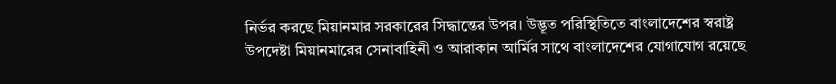নির্ভর করছে মিয়ানমার সরকারের সিদ্ধান্তের উপর। উদ্ভূত পরিস্থিতিতে বাংলাদেশের স্বরাষ্ট্র উপদেষ্টা মিয়ানমারের সেনাবাহিনী ও আরাকান আর্মির সাথে বাংলাদেশের যোগাযোগ রয়েছে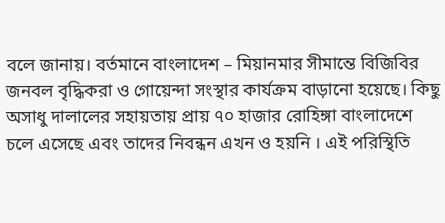বলে জানায়। বর্তমানে বাংলাদেশ – মিয়ানমার সীমান্তে বিজিবির জনবল বৃদ্ধিকরা ও গোয়েন্দা সংস্থার কার্যক্রম বাড়ানো হয়েছে। কিছু অসাধু দালালের সহায়তায় প্রায় ৭০ হাজার রোহিঙ্গা বাংলাদেশে চলে এসেছে এবং তাদের নিবন্ধন এখন ও হয়নি । এই পরিস্থিতি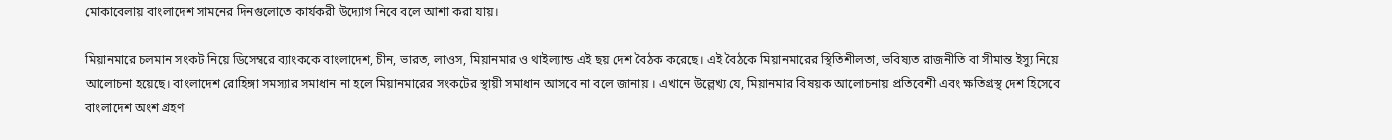মোকাবেলায় বাংলাদেশ সামনের দিনগুলোতে কার্যকরী উদ্যোগ নিবে বলে আশা করা যায়।

মিয়ানমারে চলমান সংকট নিয়ে ডিসেম্বরে ব্যাংককে বাংলাদেশ, চীন, ভারত, লাওস, মিয়ানমার ও থাইল্যান্ড এই ছয় দেশ বৈঠক করেছে। এই বৈঠকে মিয়ানমারের স্থিতিশীলতা, ভবিষ্যত রাজনীতি বা সীমান্ত ইস্যু নিয়ে আলোচনা হয়েছে। বাংলাদেশ রোহিঙ্গা সমস্যার সমাধান না হলে মিয়ানমারের সংকটের স্থায়ী সমাধান আসবে না বলে জানায় । এখানে উল্লেখ্য যে, মিয়ানমার বিষয়ক আলোচনায় প্রতিবেশী এবং ক্ষতিগ্রস্থ দেশ হিসেবে বাংলাদেশ অংশ গ্রহণ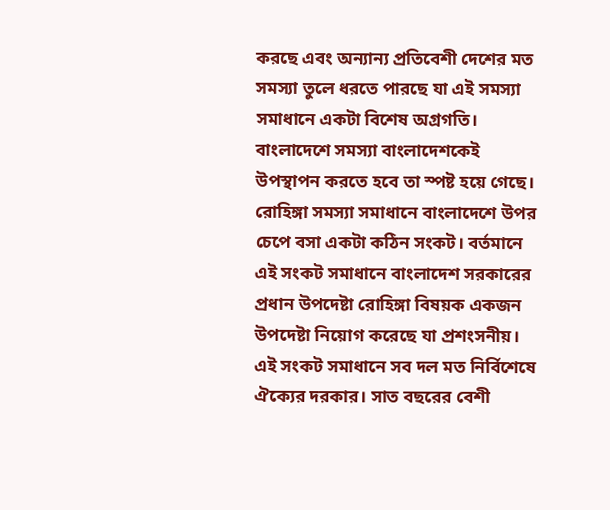করছে এবং অন্যান্য প্রতিবেশী দেশের মত সমস্যা তুলে ধরতে পারছে যা এই সমস্যা সমাধানে একটা বিশেষ অগ্রগতি। বাংলাদেশে সমস্যা বাংলাদেশকেই উপস্থাপন করতে হবে তা স্পষ্ট হয়ে গেছে। রোহিঙ্গা সমস্যা সমাধানে বাংলাদেশে উপর চেপে বসা একটা কঠিন সংকট। বর্তমানে এই সংকট সমাধানে বাংলাদেশ সরকারের প্রধান উপদেষ্টা রোহিঙ্গা বিষয়ক একজন উপদেষ্টা নিয়োগ করেছে যা প্রশংসনীয়। এই সংকট সমাধানে সব দল মত নির্বিশেষে ঐক্যের দরকার। সাত বছরের বেশী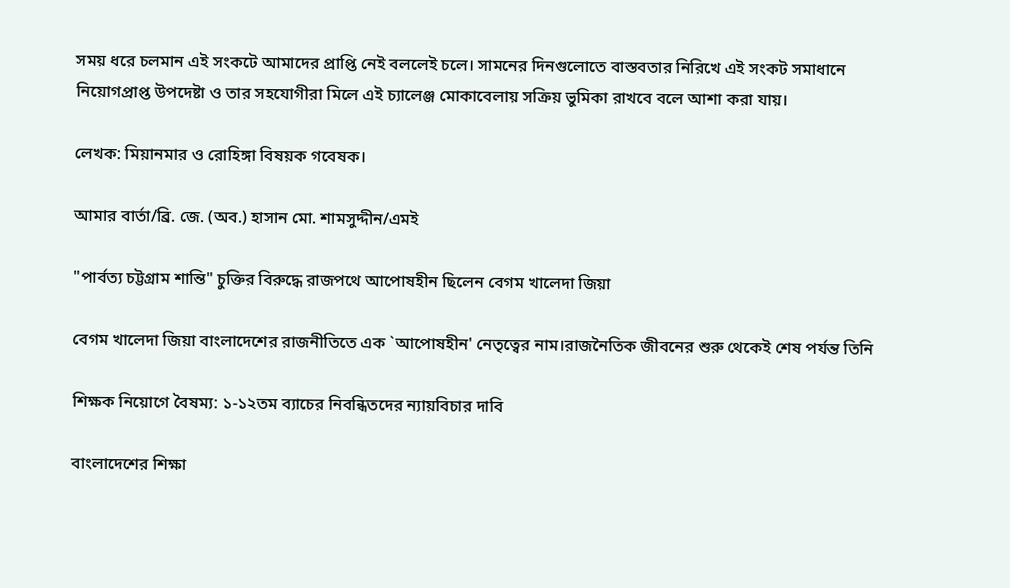সময় ধরে চলমান এই সংকটে আমাদের প্রাপ্তি নেই বললেই চলে। সামনের দিনগুলোতে বাস্তবতার নিরিখে এই সংকট সমাধানে নিয়োগপ্রাপ্ত উপদেষ্টা ও তার সহযোগীরা মিলে এই চ্যালেঞ্জ মোকাবেলায় সক্রিয় ভুমিকা রাখবে বলে আশা করা যায়।

লেখক: মিয়ানমার ও রোহিঙ্গা বিষয়ক গবেষক।

আমার বার্তা/ব্রি. জে. (অব.) হাসান মো. শামসুদ্দীন/এমই

"পার্বত্য চট্টগ্রাম শান্তি" চুক্তির বিরুদ্ধে রাজপথে আপোষহীন ছিলেন বেগম খালেদা জিয়া

বেগম খালেদা জিয়া বাংলাদেশের রাজনীতিতে এক `আপোষহীন' নেতৃত্বের নাম।রাজনৈতিক জীবনের শুরু থেকেই শেষ পর্যন্ত তিনি

শিক্ষক নিয়োগে বৈষম্য: ১-১২তম ব্যাচের নিবন্ধিতদের ন্যায়বিচার দাবি

বাংলাদেশের শিক্ষা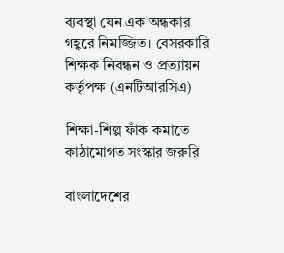ব্যবস্থা যেন এক অন্ধকার গহ্বরে নিমজ্জিত। বেসরকারি শিক্ষক নিবন্ধন ও প্রত্যায়ন কর্তৃপক্ষ (এনটিআরসিএ)

শিক্ষা-শিল্প ফাঁক কমাতে কাঠামোগত সংস্কার জরুরি

বাংলাদেশের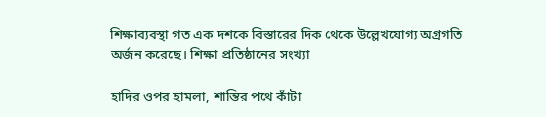শিক্ষাব্যবস্থা গত এক দশকে বিস্তারের দিক থেকে উল্লেখযোগ্য অগ্রগতি অর্জন করেছে। শিক্ষা প্রতিষ্ঠানের সংখ্যা

হাদির ওপর হামলা, শান্তির পথে কাঁটা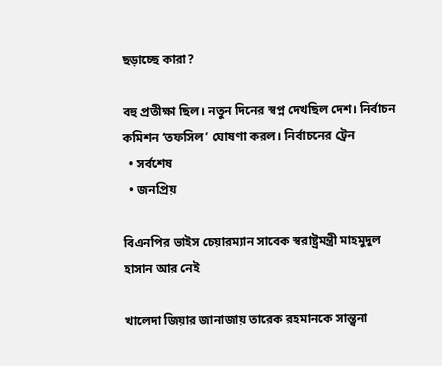ছড়াচ্ছে কারা?

বহু প্রতীক্ষা ছিল। নতুন দিনের স্বপ্ন দেখছিল দেশ। নির্বাচন কমিশন ‘তফসিল’ ঘোষণা করল। নির্বাচনের ট্রেন
  • সর্বশেষ
  • জনপ্রিয়

বিএনপির ভাইস চেয়ারম্যান সাবেক স্বরাষ্ট্রমন্ত্রী মাহমুদুল হাসান আর নেই

খালেদা জিয়ার জানাজায় তারেক রহমানকে সান্ত্বনা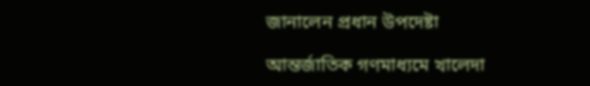জানালেন প্রধান উপদেষ্টা

আন্তর্জাতিক গণমাধ্যমে খালেদা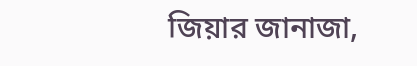জিয়ার জানাজা,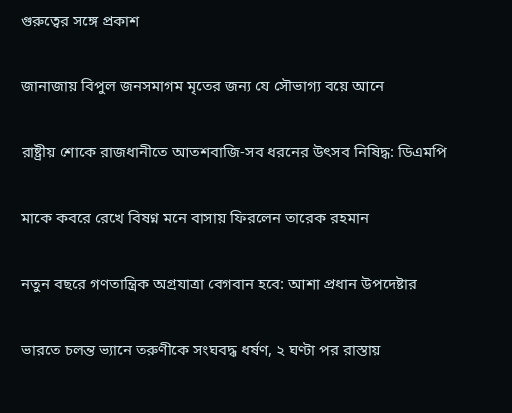গুরুত্বের সঙ্গে প্রকাশ

জানাজায় বিপুল জনসমাগম মৃতের জন্য যে সৌভাগ্য বয়ে আনে

রাষ্ট্রীয় শোকে রাজধানীতে আতশবাজি-সব ধরনের উৎসব নিষিদ্ধ: ডিএমপি

মাকে কবরে রেখে বিষণ্ন মনে বাসায় ফিরলেন তারেক রহমান

নতুন বছরে গণতান্ত্রিক অগ্রযাত্রা বেগবান হবে: আশা প্রধান উপদেষ্টার

ভারতে চলন্ত ভ্যানে তরুণীকে সংঘবদ্ধ ধর্ষণ, ২ ঘণ্টা পর রাস্তায়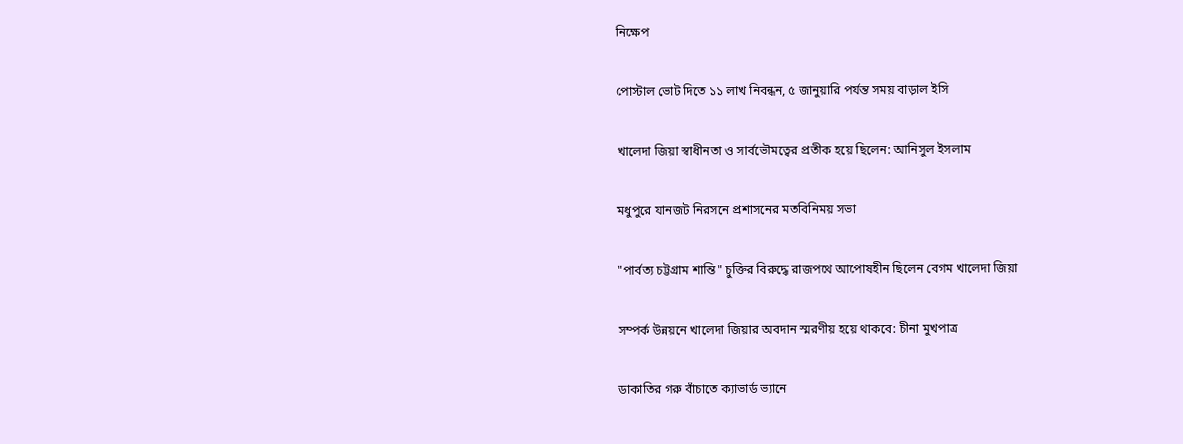নিক্ষেপ

পোস্টাল ভোট দিতে ১১ লাখ নিবন্ধন, ৫ জানুয়ারি পর্যন্ত সময় বাড়াল ইসি

খালেদা জিয়া স্বাধীনতা ও সার্বভৌমত্বের প্রতীক হয়ে ছিলেন: আনিসুল ইসলাম

মধুপুরে যানজট নিরসনে প্রশাসনের মতবিনিময় সভা

"পার্বত্য চট্টগ্রাম শান্তি" চুক্তির বিরুদ্ধে রাজপথে আপোষহীন ছিলেন বেগম খালেদা জিয়া

সম্পর্ক উন্নয়নে খালেদা জিয়ার অবদান স্মরণীয় হয়ে থাকবে: চীনা মুখপাত্র

ডাকাতির গরু বাঁচাতে ক্যাভার্ড ভ্যানে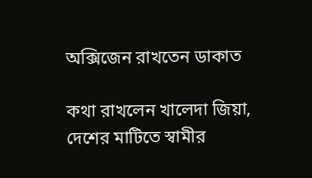অক্সিজেন রাখতেন ডাকাত

কথা রাখলেন খালেদা জিয়া, দেশের মাটিতে স্বামীর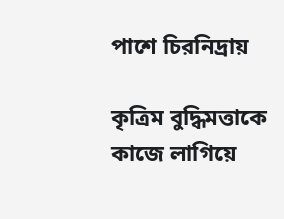পাশে চিরনিদ্রায়

কৃত্রিম বুদ্ধিমত্তাকে কাজে লাগিয়ে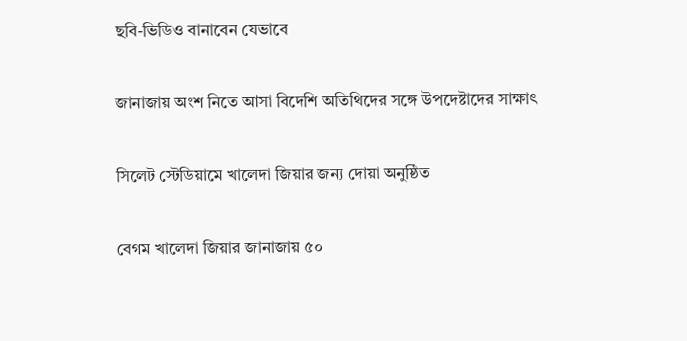ছবি-ভিডিও বানাবেন যেভাবে

জানাজায় অংশ নিতে আসা বিদেশি অতিথিদের সঙ্গে উপদেষ্টাদের সাক্ষাৎ

সিলেট স্টেডিয়ামে খালেদা জিয়ার জন্য দোয়া অনুষ্ঠিত

বেগম খালেদা জিয়ার জানাজায় ৫০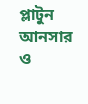প্লাটুন আনসার ও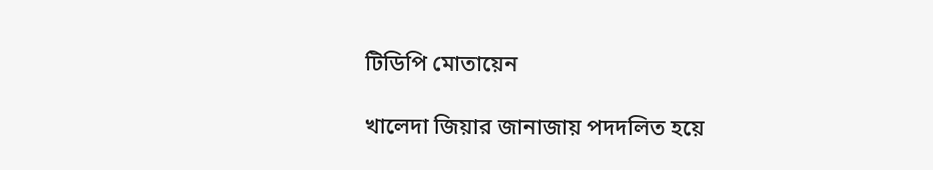টিডিপি মোতায়েন

খালেদা জিয়ার জানাজায় পদদলিত হয়ে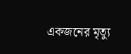একজনের মৃত্যু